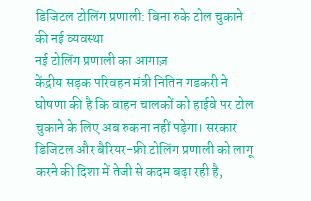डिजिटल टोलिंग प्रणाली: बिना रुके टोल चुकाने की नई व्यवस्था
नई टोलिंग प्रणाली का आगाज़
केंद्रीय सड़क परिवहन मंत्री नितिन गडकरी ने घोषणा की है कि वाहन चालकों को हाईवे पर टोल चुकाने के लिए अब रुकना नहीं पड़ेगा। सरकार डिजिटल और बैरियर-फ्री टोलिंग प्रणाली को लागू करने की दिशा में तेजी से कदम बढ़ा रही है,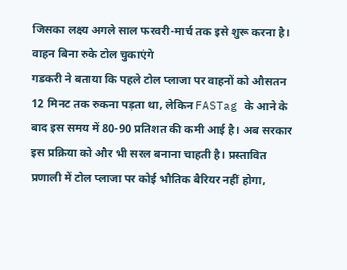जिसका लक्ष्य अगले साल फरवरी-मार्च तक इसे शुरू करना है।
वाहन बिना रुके टोल चुकाएंगे
गडकरी ने बताया कि पहले टोल प्लाजा पर वाहनों को औसतन 12 मिनट तक रुकना पड़ता था, लेकिन FASTag के आने के बाद इस समय में 80-90 प्रतिशत की कमी आई है। अब सरकार इस प्रक्रिया को और भी सरल बनाना चाहती है। प्रस्तावित प्रणाली में टोल प्लाजा पर कोई भौतिक बैरियर नहीं होगा,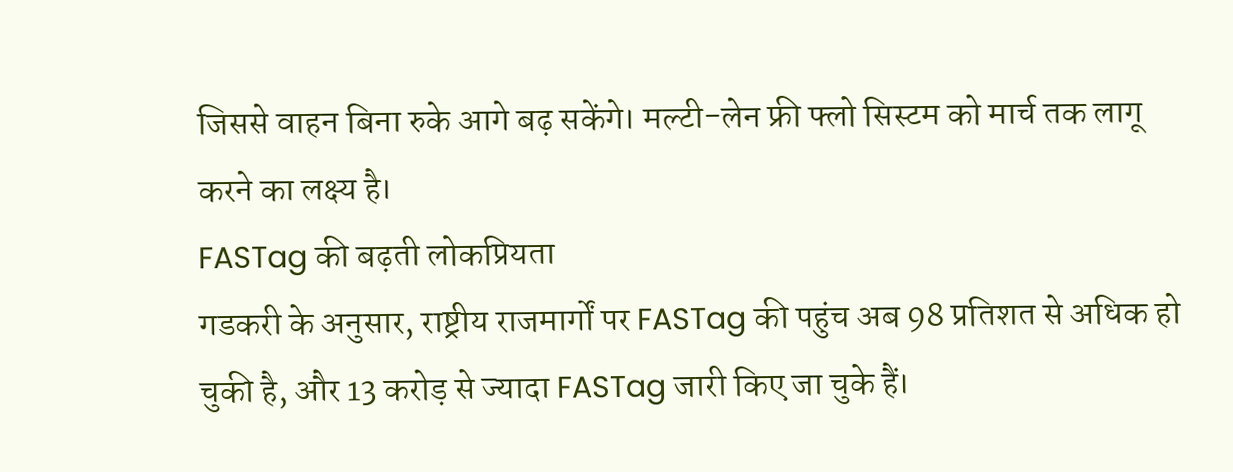जिससे वाहन बिना रुके आगे बढ़ सकेंगे। मल्टी-लेन फ्री फ्लो सिस्टम को मार्च तक लागू करने का लक्ष्य है।
FASTag की बढ़ती लोकप्रियता
गडकरी के अनुसार, राष्ट्रीय राजमार्गों पर FASTag की पहुंच अब 98 प्रतिशत से अधिक हो चुकी है, और 13 करोड़ से ज्यादा FASTag जारी किए जा चुके हैं।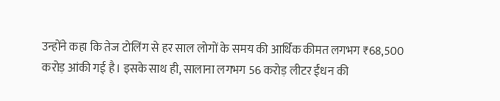उन्होंने कहा कि तेज टोलिंग से हर साल लोगों के समय की आर्थिक कीमत लगभग ₹68,500 करोड़ आंकी गई है। इसके साथ ही, सालाना लगभग 56 करोड़ लीटर ईंधन की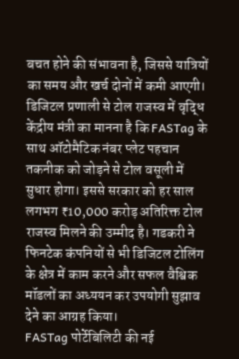बचत होने की संभावना है, जिससे यात्रियों का समय और खर्च दोनों में कमी आएगी।
डिजिटल प्रणाली से टोल राजस्व में वृद्धि
केंद्रीय मंत्री का मानना है कि FASTag के साथ ऑटोमैटिक नंबर प्लेट पहचान तकनीक को जोड़ने से टोल वसूली में सुधार होगा। इससे सरकार को हर साल लगभग ₹10,000 करोड़ अतिरिक्त टोल राजस्व मिलने की उम्मीद है। गडकरी ने फिनटेक कंपनियों से भी डिजिटल टोलिंग के क्षेत्र में काम करने और सफल वैश्विक मॉडलों का अध्ययन कर उपयोगी सुझाव देने का आग्रह किया।
FASTag पोर्टेबिलिटी की नई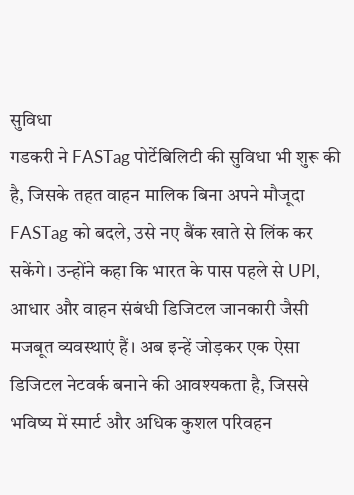सुविधा
गडकरी ने FASTag पोर्टेबिलिटी की सुविधा भी शुरू की है, जिसके तहत वाहन मालिक बिना अपने मौजूदा FASTag को बदले, उसे नए बैंक खाते से लिंक कर सकेंगे। उन्होंने कहा कि भारत के पास पहले से UPI, आधार और वाहन संबंधी डिजिटल जानकारी जैसी मजबूत व्यवस्थाएं हैं। अब इन्हें जोड़कर एक ऐसा डिजिटल नेटवर्क बनाने की आवश्यकता है, जिससे भविष्य में स्मार्ट और अधिक कुशल परिवहन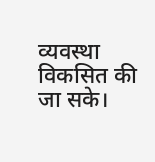व्यवस्था विकसित की जा सके।